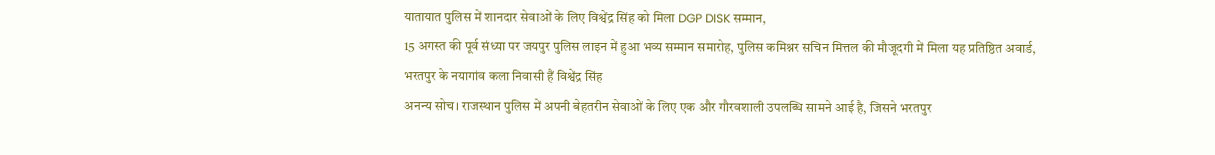यातायात पुलिस में शानदार सेवाओं के लिए विश्वेंद्र सिंह को मिला DGP DISK सम्मान,
15 अगस्त की पूर्व संध्या पर जयपुर पुलिस लाइन में हुआ भव्य सम्मान समारोह, पुलिस कमिश्नर सचिन मित्तल की मौजूदगी में मिला यह प्रतिष्ठित अवार्ड, भरतपुर के नयागांव कला निवासी हैं विश्वेंद्र सिंह
अनन्य सोच। राजस्थान पुलिस में अपनी बेहतरीन सेवाओं के लिए एक और गौरवशाली उपलब्धि सामने आई है, जिसने भरतपुर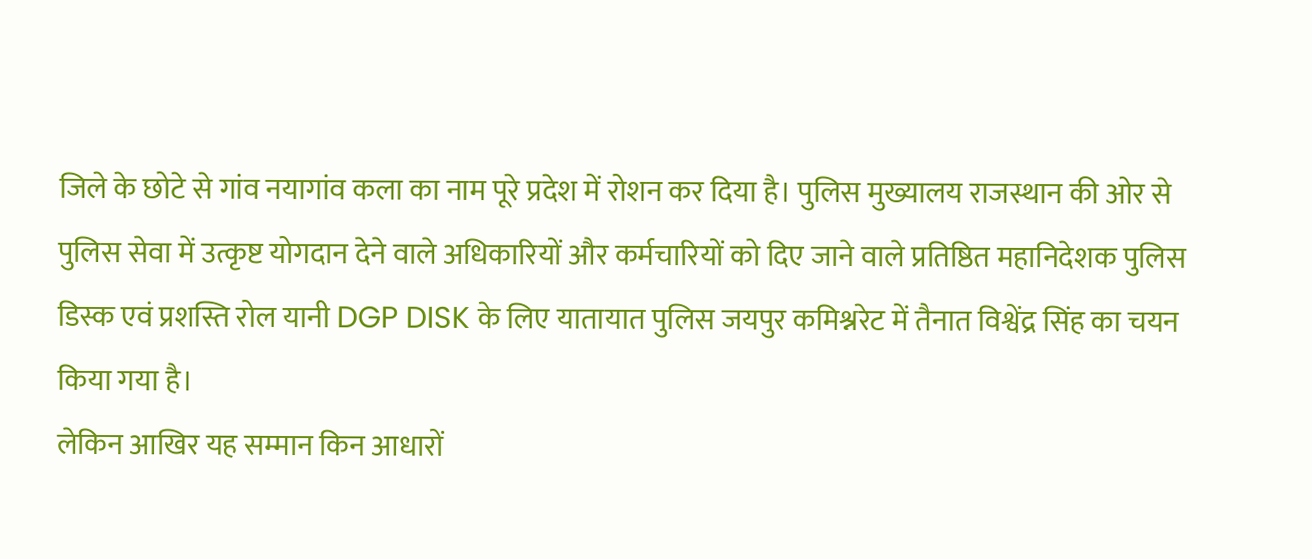जिले के छोटे से गांव नयागांव कला का नाम पूरे प्रदेश में रोशन कर दिया है। पुलिस मुख्यालय राजस्थान की ओर से पुलिस सेवा में उत्कृष्ट योगदान देने वाले अधिकारियों और कर्मचारियों को दिए जाने वाले प्रतिष्ठित महानिदेशक पुलिस डिस्क एवं प्रशस्ति रोल यानी DGP DISK के लिए यातायात पुलिस जयपुर कमिश्नरेट में तैनात विश्वेंद्र सिंह का चयन किया गया है।
लेकिन आखिर यह सम्मान किन आधारों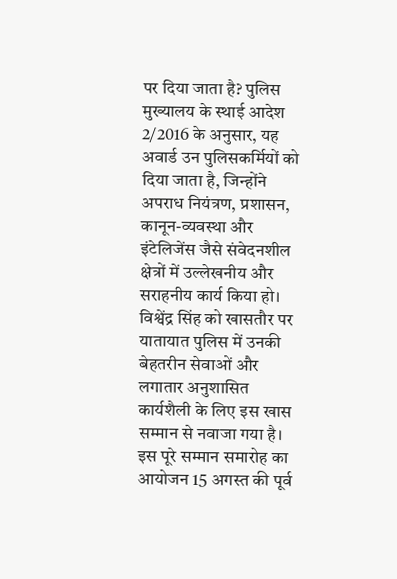पर दिया जाता है? पुलिस मुख्यालय के स्थाई आदेश 2/2016 के अनुसार, यह अवार्ड उन पुलिसकर्मियों को दिया जाता है, जिन्होंने अपराध नियंत्रण, प्रशासन, कानून-व्यवस्था और इंटेलिजेंस जैसे संवेदनशील क्षेत्रों में उल्लेखनीय और सराहनीय कार्य किया हो। विश्वेंद्र सिंह को खासतौर पर यातायात पुलिस में उनकी बेहतरीन सेवाओं और लगातार अनुशासित कार्यशैली के लिए इस खास सम्मान से नवाजा गया है।
इस पूरे सम्मान समारोह का आयोजन 15 अगस्त की पूर्व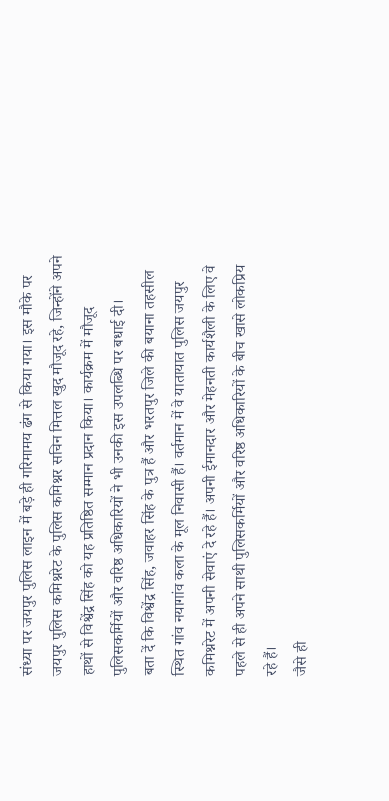संध्या पर जयपुर पुलिस लाइन में बड़े ही गरिमामय ढंग से किया गया। इस मौके पर जयपुर पुलिस कमिश्नरेट के पुलिस कमिश्नर सचिन मित्तल खुद मौजूद रहे, जिन्होंने अपने हाथों से विश्वेंद्र सिंह को यह प्रतिष्ठित सम्मान प्रदान किया। कार्यक्रम में मौजूद पुलिसकर्मियों और वरिष्ठ अधिकारियों ने भी उनकी इस उपलब्धि पर बधाई दी।
बता दें कि विश्वेंद्र सिंह, जवाहर सिंह के पुत्र हैं और भरतपुर जिले की बयाना तहसील स्थित गांव नयागांव कला के मूल निवासी हैं। वर्तमान में वे यातायात पुलिस जयपुर कमिश्नरेट में अपनी सेवाएं दे रहे हैं। अपनी ईमानदार और मेहनती कार्यशैली के लिए वे पहले से ही अपने साथी पुलिसकर्मियों और वरिष्ठ अधिकारियों के बीच खासे लोकप्रिय रहे हैं।
जैसे ही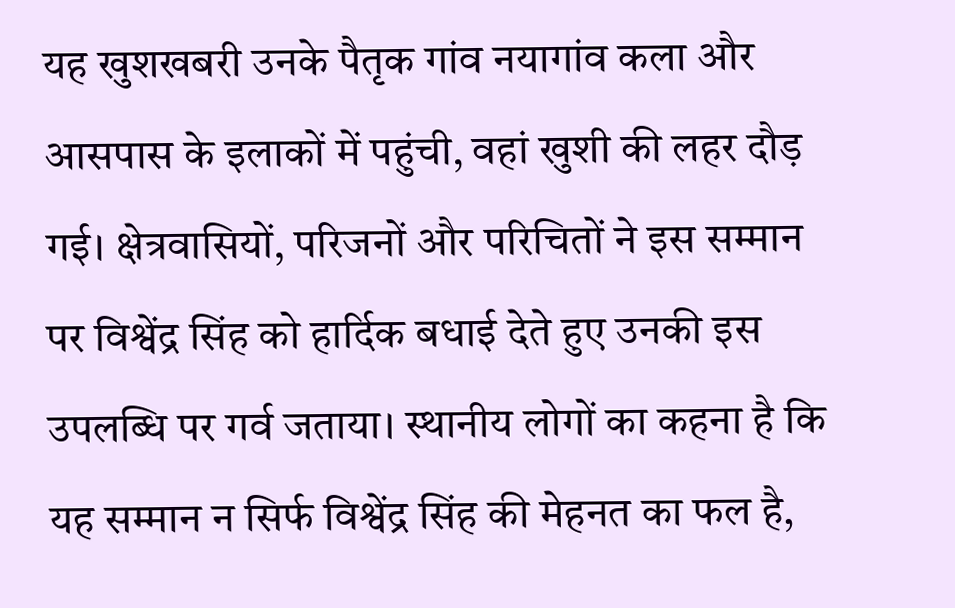यह खुशखबरी उनके पैतृक गांव नयागांव कला और आसपास के इलाकों में पहुंची, वहां खुशी की लहर दौड़ गई। क्षेत्रवासियों, परिजनों और परिचितों ने इस सम्मान पर विश्वेंद्र सिंह को हार्दिक बधाई देते हुए उनकी इस उपलब्धि पर गर्व जताया। स्थानीय लोगों का कहना है कि यह सम्मान न सिर्फ विश्वेंद्र सिंह की मेहनत का फल है,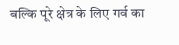बल्कि पूरे क्षेत्र के लिए गर्व का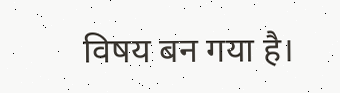विषय बन गया है।